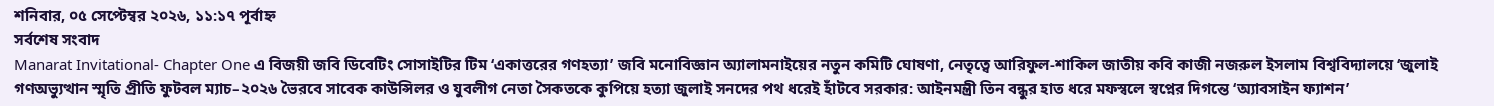শনিবার, ০৫ সেপ্টেম্বর ২০২৬, ১১:১৭ পূর্বাহ্ন
সর্বশেষ সংবাদ
Manarat Invitational- Chapter One এ বিজয়ী জবি ডিবেটিং সোসাইটির টিম ‘একাত্তরের গণহত্যা’ জবি মনোবিজ্ঞান অ্যালামনাইয়ের নতুন কমিটি ঘোষণা, নেতৃত্বে আরিফুল-শাকিল জাতীয় কবি কাজী নজরুল ইসলাম বিশ্ববিদ্যালয়ে ‘জুলাই গণঅভ্যুত্থান স্মৃতি প্রীতি ফুটবল ম্যাচ–২০২৬ ভৈরবে সাবেক কাউন্সিলর ও যুবলীগ নেতা সৈকতকে কুপিয়ে হত্যা জুলাই সনদের পথ ধরেই হাঁটবে সরকার: আইনমন্ত্রী তিন বন্ধুর হাত ধরে মফস্বলে স্বপ্নের দিগন্তে ‘অ্যাবসাইন ফ্যাশন’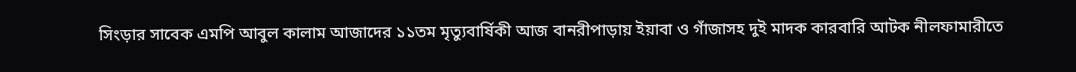সিংড়ার সাবেক এমপি আবুল কালাম আজাদের ১১তম মৃত্যুবার্ষিকী আজ বানরীপাড়ায় ইয়াবা ও গাঁজাসহ দুই মাদক কারবারি আটক নীলফামারীতে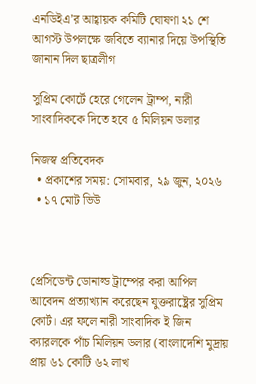এনডিইএ’র আহ্বায়ক কমিটি ঘোষণা ২১ শে আগস্ট উপলক্ষে জবিতে ব্যানার দিয়ে উপস্থিতি জানান দিল ছাত্রলীগ

সুপ্রিম কোর্টে হেরে গেলেন ট্রাম্প, নারী সাংবাদিককে দিতে হবে ৫ মিলিয়ন ডলার

নিজস্ব প্রতিবেদক
  • প্রকাশের সময়: সোমবার, ২৯ জুন, ২০২৬
  • ১৭ মোট ভিউ



প্রেসিডেন্ট ডোনাল্ড ট্রাম্পের করা আপিল আবেদন প্রত্যাখ্যান করেছেন যুক্তরাষ্ট্রের সুপ্রিম কোর্ট। এর ফলে নারী সাংবাদিক ই জিন ক্যারলকে পাঁচ মিলিয়ন ডলার (বাংলাদেশি মুদ্রায় প্রায় ৬১ কোটি ৬২ লাখ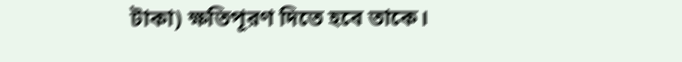টাকা) ক্ষতিপূরণ দিতে হবে তাকে।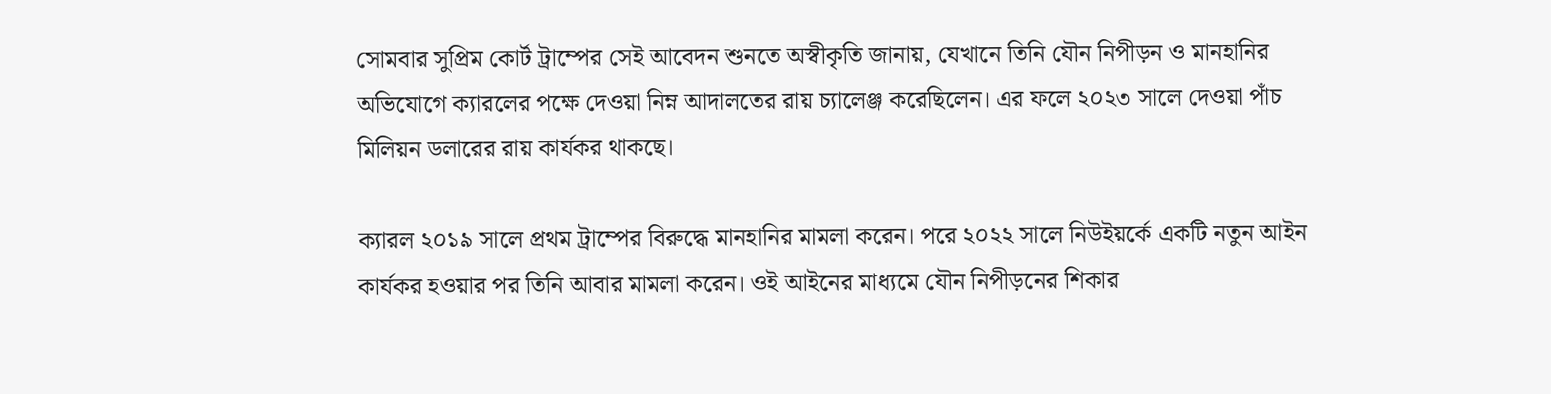সোমবার সুপ্রিম কোর্ট ট্রাম্পের সেই আবেদন শুনতে অস্বীকৃতি জানায়, যেখানে তিনি যৌন নিপীড়ন ও মানহানির অভিযোগে ক্যারলের পক্ষে দেওয়া নিম্ন আদালতের রায় চ্যালেঞ্জ করেছিলেন। এর ফলে ২০২৩ সালে দেওয়া পাঁচ মিলিয়ন ডলারের রায় কার্যকর থাকছে।

ক্যারল ২০১৯ সালে প্রথম ট্রাম্পের বিরুদ্ধে মানহানির মামলা করেন। পরে ২০২২ সালে নিউইয়র্কে একটি নতুন আইন কার্যকর হওয়ার পর তিনি আবার মামলা করেন। ওই আইনের মাধ্যমে যৌন নিপীড়নের শিকার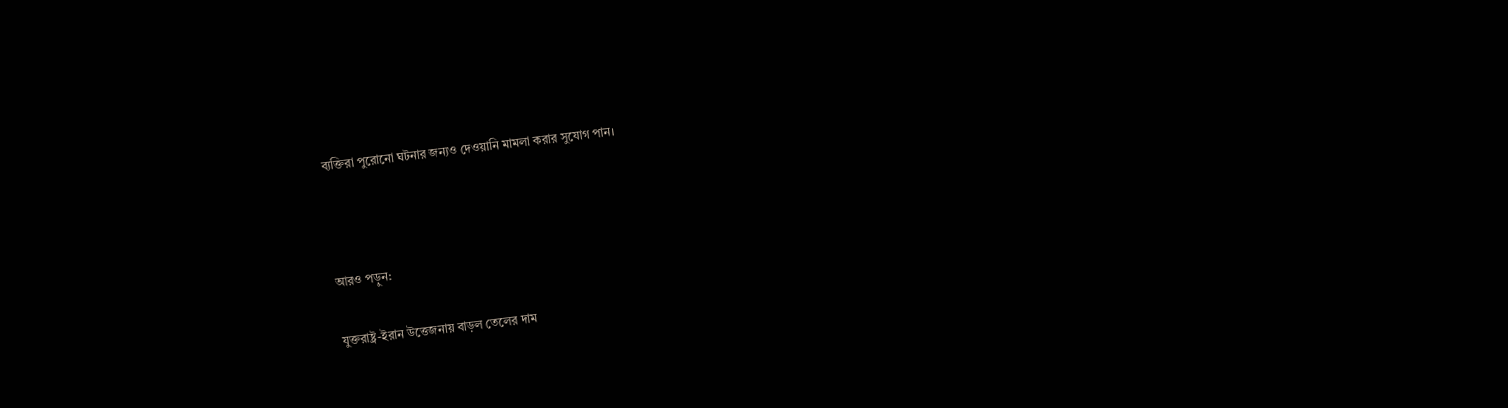ব্যক্তিরা পুরোনো ঘটনার জন্যও দেওয়ানি মামলা করার সুযোগ পান।



আরও পড়ুন:

যুক্তরাষ্ট্র-ইরান উত্তেজনায় বাড়ল তেলের দাম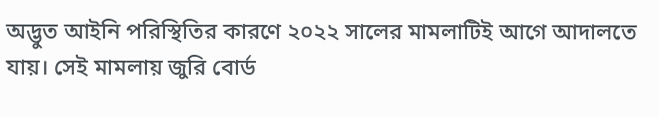অদ্ভুত আইনি পরিস্থিতির কারণে ২০২২ সালের মামলাটিই আগে আদালতে যায়। সেই মামলায় জুরি বোর্ড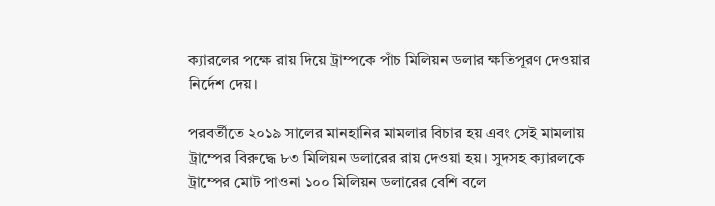ক্যারলের পক্ষে রায় দিয়ে ট্রাম্পকে পাঁচ মিলিয়ন ডলার ক্ষতিপূরণ দেওয়ার নির্দেশ দেয়।

পরবর্তীতে ২০১৯ সালের মানহানির মামলার বিচার হয় এবং সেই মামলায় ট্রাম্পের বিরুদ্ধে ৮৩ মিলিয়ন ডলারের রায় দেওয়া হয়। সুদসহ ক্যারলকে ট্রাম্পের মোট পাওনা ১০০ মিলিয়ন ডলারের বেশি বলে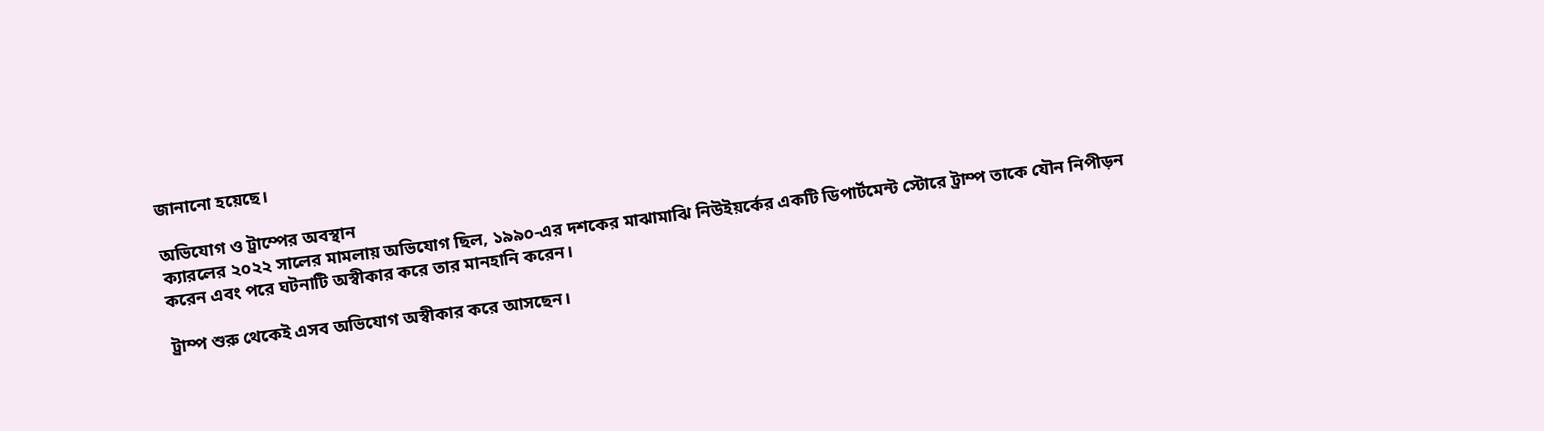জানানো হয়েছে।

অভিযোগ ও ট্রাম্পের অবস্থান
ক্যারলের ২০২২ সালের মামলায় অভিযোগ ছিল, ১৯৯০-এর দশকের মাঝামাঝি নিউইয়র্কের একটি ডিপার্টমেন্ট স্টোরে ট্রাম্প তাকে যৌন নিপীড়ন করেন এবং পরে ঘটনাটি অস্বীকার করে তার মানহানি করেন।

ট্রাম্প শুরু থেকেই এসব অভিযোগ অস্বীকার করে আসছেন।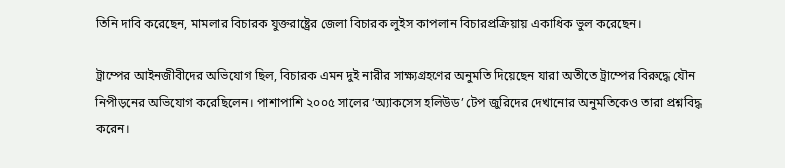তিনি দাবি করেছেন, মামলার বিচারক যুক্তরাষ্ট্রের জেলা বিচারক লুইস কাপলান বিচারপ্রক্রিয়ায় একাধিক ভুল করেছেন।

ট্রাম্পের আইনজীবীদের অভিযোগ ছিল, বিচারক এমন দুই নারীর সাক্ষ্যগ্রহণের অনুমতি দিয়েছেন যারা অতীতে ট্রাম্পের বিরুদ্ধে যৌন নিপীড়নের অভিযোগ করেছিলেন। পাশাপাশি ২০০৫ সালের ‘অ্যাকসেস হলিউড’ টেপ জুরিদের দেখানোর অনুমতিকেও তারা প্রশ্নবিদ্ধ করেন।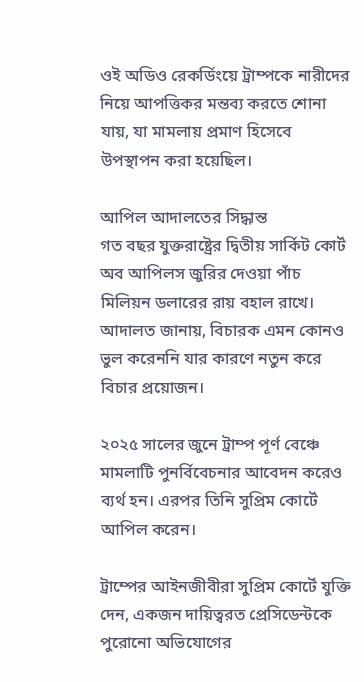ওই অডিও রেকর্ডিংয়ে ট্রাম্পকে নারীদের নিয়ে আপত্তিকর মন্তব্য করতে শোনা যায়, যা মামলায় প্রমাণ হিসেবে উপস্থাপন করা হয়েছিল।

আপিল আদালতের সিদ্ধান্ত
গত বছর যুক্তরাষ্ট্রের দ্বিতীয় সার্কিট কোর্ট অব আপিলস জুরির দেওয়া পাঁচ মিলিয়ন ডলারের রায় বহাল রাখে। আদালত জানায়, বিচারক এমন কোনও ভুল করেননি যার কারণে নতুন করে বিচার প্রয়োজন।

২০২৫ সালের জুনে ট্রাম্প পূর্ণ বেঞ্চে মামলাটি পুনর্বিবেচনার আবেদন করেও ব্যর্থ হন। এরপর তিনি সুপ্রিম কোর্টে আপিল করেন।

ট্রাম্পের আইনজীবীরা সুপ্রিম কোর্টে যুক্তি দেন, একজন দায়িত্বরত প্রেসিডেন্টকে পুরোনো অভিযোগের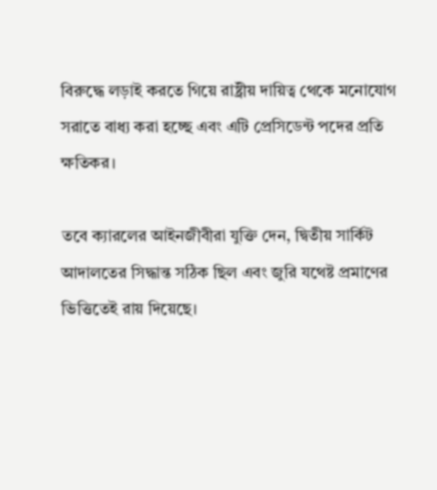বিরুদ্ধে লড়াই করতে গিয়ে রাষ্ট্রীয় দায়িত্ব থেকে মনোযোগ সরাতে বাধ্য করা হচ্ছে এবং এটি প্রেসিডেন্ট পদের প্রতি ক্ষতিকর।

তবে ক্যারলের আইনজীবীরা যুক্তি দেন, দ্বিতীয় সার্কিট আদালতের সিদ্ধান্ত সঠিক ছিল এবং জুরি যথেষ্ট প্রমাণের ভিত্তিতেই রায় দিয়েছে।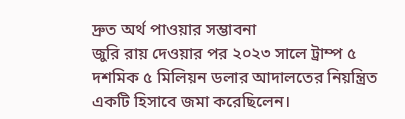দ্রুত অর্থ পাওয়ার সম্ভাবনা
জুরি রায় দেওয়ার পর ২০২৩ সালে ট্রাম্প ৫ দশমিক ৫ মিলিয়ন ডলার আদালতের নিয়ন্ত্রিত একটি হিসাবে জমা করেছিলেন।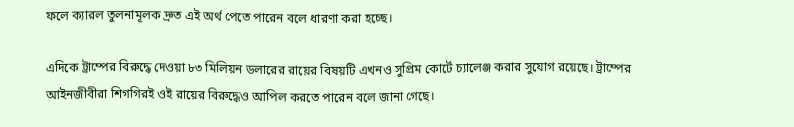ফলে ক্যারল তুলনামূলক দ্রুত এই অর্থ পেতে পারেন বলে ধারণা করা হচ্ছে।

এদিকে ট্রাম্পের বিরুদ্ধে দেওয়া ৮৩ মিলিয়ন ডলারের রায়ের বিষয়টি এখনও সুপ্রিম কোর্টে চ্যালেঞ্জ করার সুযোগ রয়েছে। ট্রাম্পের আইনজীবীরা শিগগিরই ওই রায়ের বিরুদ্ধেও আপিল করতে পারেন বলে জানা গেছে।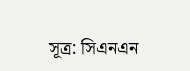সূত্র: সিএনএন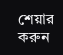শেয়ার করুন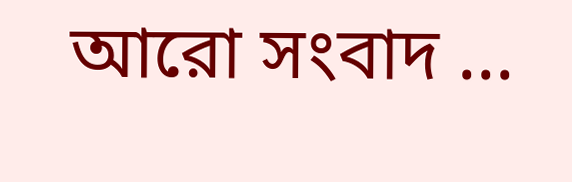আরো সংবাদ ...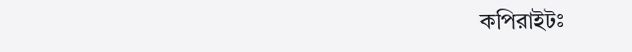কপিরাইটঃ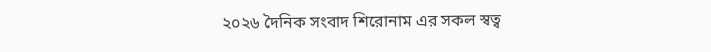২০২৬ দৈনিক সংবাদ শিরোনাম এর সকল স্বত্ব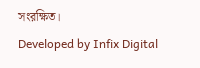সংরক্ষিত।
Developed by Infix Digital